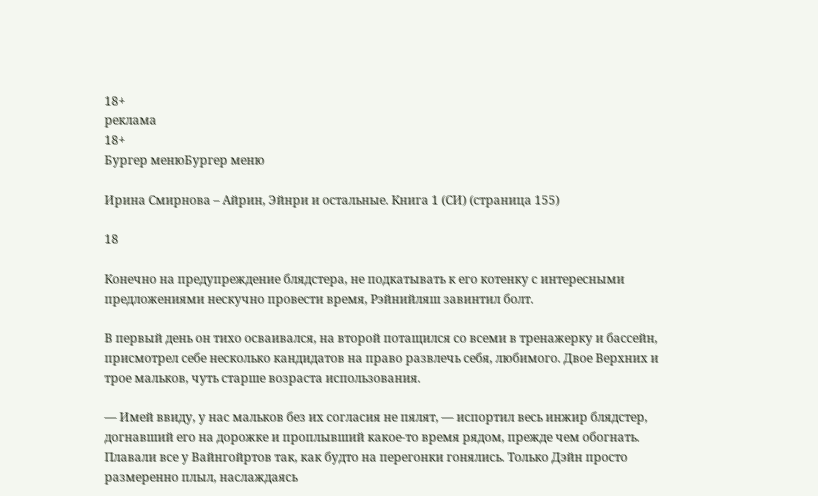18+
реклама
18+
Бургер менюБургер меню

Ирина Смирнова – Айрин, Эйнри и остальные. Книга 1 (СИ) (страница 155)

18

Конечно на предупреждение блядстера, не подкатывать к его котенку с интересными предложениями нескучно провести время, Рэйнийляш завинтил болт.

В первый день он тихо осваивался, на второй потащился со всеми в тренажерку и бассейн, присмотрел себе несколько кандидатов на право развлечь себя, любимого. Двое Верхних и трое мальков, чуть старше возраста использования.

— Имей ввиду, у нас мальков без их согласия не пялят, — испортил весь инжир блядстер, догнавший его на дорожке и проплывший какое-то время рядом, прежде чем обогнать. Плавали все у Вайнгойртов так, как будто на перегонки гонялись. Только Дэйн просто размеренно плыл, наслаждаясь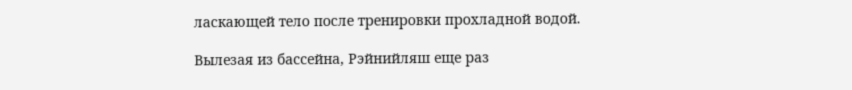ласкающей тело после тренировки прохладной водой.

Вылезая из бассейна, Рэйнийляш еще раз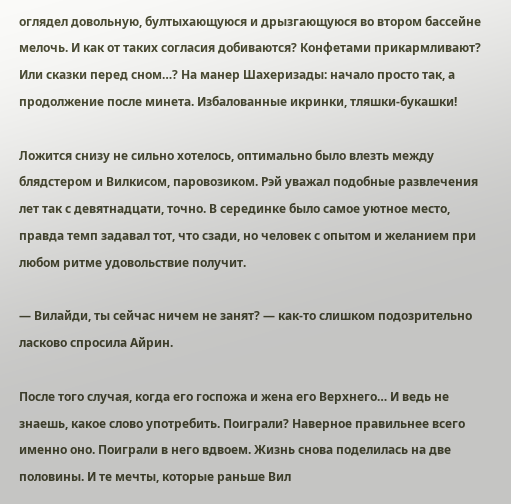оглядел довольную, бултыхающуюся и дрызгающуюся во втором бассейне мелочь. И как от таких согласия добиваются? Конфетами прикармливают? Или сказки перед сном…? На манер Шахеризады: начало просто так, а продолжение после минета. Избалованные икринки, тляшки-букашки!

Ложится снизу не сильно хотелось, оптимально было влезть между блядстером и Вилкисом, паровозиком. Рэй уважал подобные развлечения лет так с девятнадцати, точно. В серединке было самое уютное место, правда темп задавал тот, что сзади, но человек с опытом и желанием при любом ритме удовольствие получит.

— Вилайди, ты сейчас ничем не занят? — как-то слишком подозрительно ласково спросила Айрин.

После того случая, когда его госпожа и жена его Верхнего… И ведь не знаешь, какое слово употребить. Поиграли? Наверное правильнее всего именно оно. Поиграли в него вдвоем. Жизнь снова поделилась на две половины. И те мечты, которые раньше Вил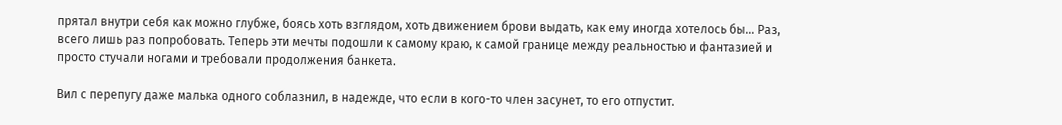прятал внутри себя как можно глубже, боясь хоть взглядом, хоть движением брови выдать, как ему иногда хотелось бы… Раз, всего лишь раз попробовать. Теперь эти мечты подошли к самому краю, к самой границе между реальностью и фантазией и просто стучали ногами и требовали продолжения банкета.

Вил с перепугу даже малька одного соблазнил, в надежде, что если в кого-то член засунет, то его отпустит.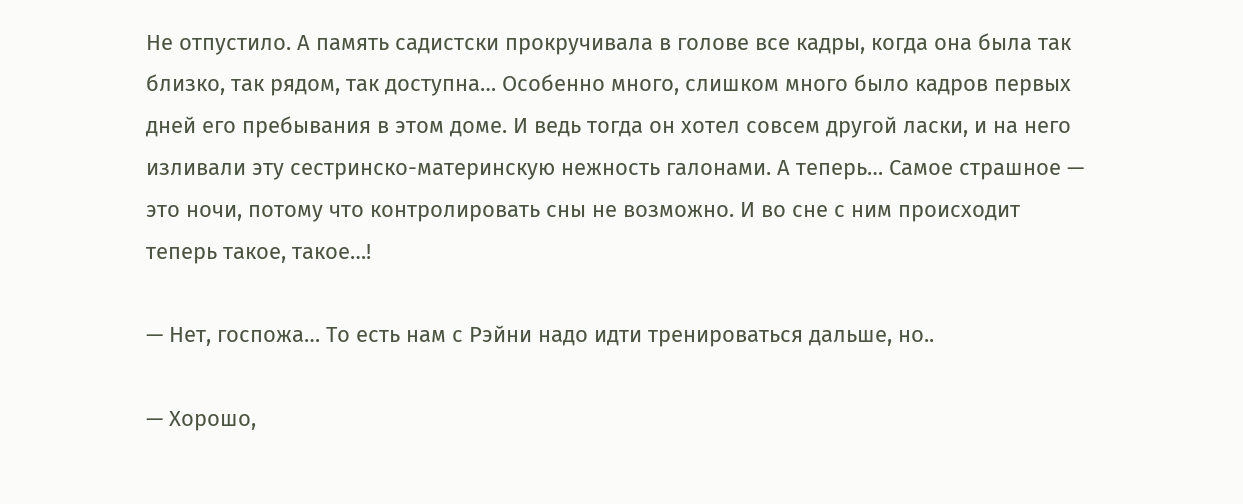Не отпустило. А память садистски прокручивала в голове все кадры, когда она была так близко, так рядом, так доступна… Особенно много, слишком много было кадров первых дней его пребывания в этом доме. И ведь тогда он хотел совсем другой ласки, и на него изливали эту сестринско-материнскую нежность галонами. А теперь… Самое страшное — это ночи, потому что контролировать сны не возможно. И во сне с ним происходит теперь такое, такое…!

— Нет, госпожа… То есть нам с Рэйни надо идти тренироваться дальше, но..

— Хорошо,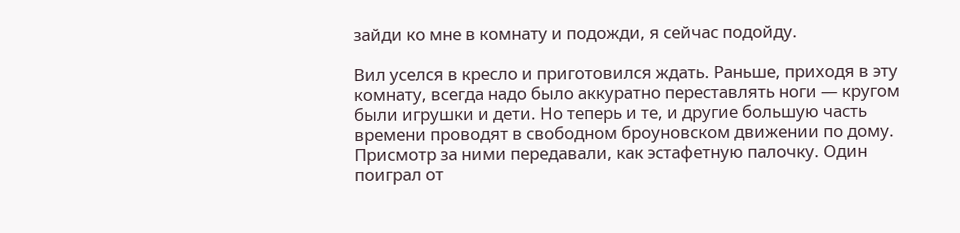зайди ко мне в комнату и подожди, я сейчас подойду.

Вил уселся в кресло и приготовился ждать. Раньше, приходя в эту комнату, всегда надо было аккуратно переставлять ноги — кругом были игрушки и дети. Но теперь и те, и другие большую часть времени проводят в свободном броуновском движении по дому. Присмотр за ними передавали, как эстафетную палочку. Один поиграл от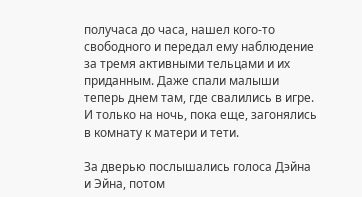получаса до часа, нашел кого-то свободного и передал ему наблюдение за тремя активными тельцами и их приданным. Даже спали малыши теперь днем там, где свалились в игре. И только на ночь, пока еще, загонялись в комнату к матери и тети.

За дверью послышались голоса Дэйна и Эйна, потом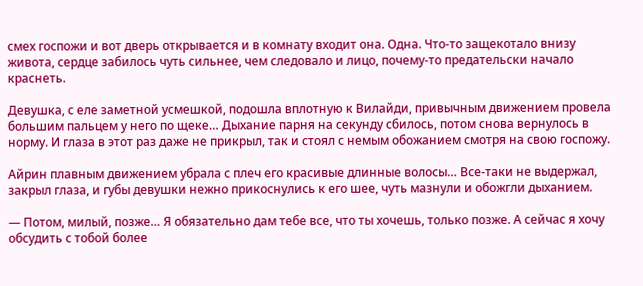смех госпожи и вот дверь открывается и в комнату входит она. Одна. Что-то защекотало внизу живота, сердце забилось чуть сильнее, чем следовало и лицо, почему-то предательски начало краснеть.

Девушка, с еле заметной усмешкой, подошла вплотную к Вилайди, привычным движением провела большим пальцем у него по щеке… Дыхание парня на секунду сбилось, потом снова вернулось в норму. И глаза в этот раз даже не прикрыл, так и стоял с немым обожанием смотря на свою госпожу.

Айрин плавным движением убрала с плеч его красивые длинные волосы… Все-таки не выдержал, закрыл глаза, и губы девушки нежно прикоснулись к его шее, чуть мазнули и обожгли дыханием.

— Потом, милый, позже… Я обязательно дам тебе все, что ты хочешь, только позже. А сейчас я хочу обсудить с тобой более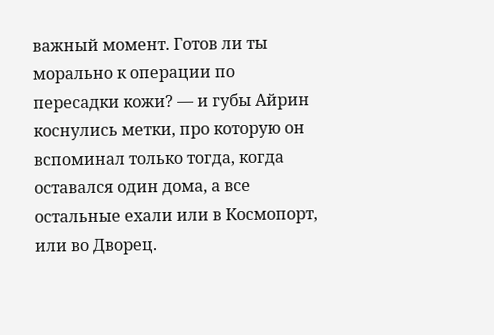важный момент. Готов ли ты морально к операции по пересадки кожи? — и губы Айрин коснулись метки, про которую он вспоминал только тогда, когда оставался один дома, а все остальные ехали или в Космопорт, или во Дворец.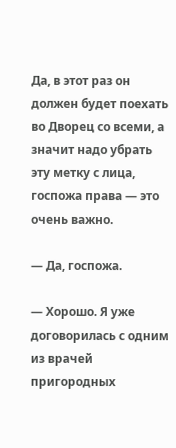Да, в этот раз он должен будет поехать во Дворец со всеми, а значит надо убрать эту метку с лица, госпожа права — это очень важно.

— Да, госпожа.

— Хорошо. Я уже договорилась с одним из врачей пригородных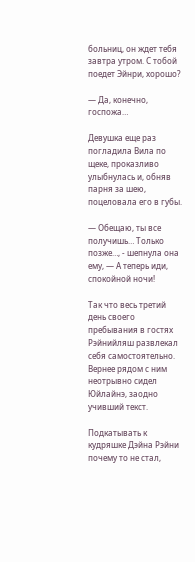больниц, он ждет тебя завтра утром. С тобой поедет Эйнри, хорошо?

— Да, конечно, госпожа…

Девушка еще раз погладила Вила по щеке, проказливо улыбнулась и, обняв парня за шею, поцеловала его в губы.

— Обещаю, ты все получишь… Только позже…, - шепнула она ему, — А теперь иди, спокойной ночи!

Так что весь третий день своего пребывания в гостях Рэйнийляш развлекал себя самостоятельно. Вернее рядом с ним неотрывно сидел Юйлайнэ, заодно учивший текст.

Подкатывать к кудряшке Дэйна Рэйни почему то не стал,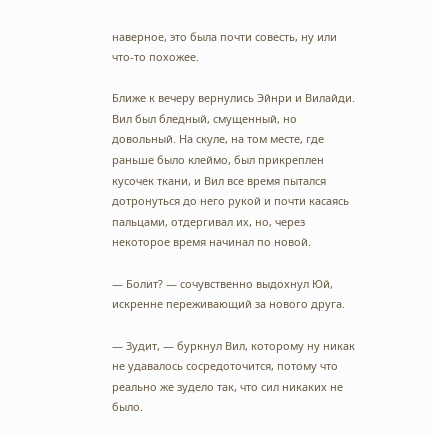наверное, это была почти совесть, ну или что-то похожее.

Ближе к вечеру вернулись Эйнри и Вилайди. Вил был бледный, смущенный, но довольный. На скуле, на том месте, где раньше было клеймо, был прикреплен кусочек ткани, и Вил все время пытался дотронуться до него рукой и почти касаясь пальцами, отдергивал их, но, через некоторое время начинал по новой.

— Болит? — сочувственно выдохнул Юй, искренне переживающий за нового друга.

— Зудит, — буркнул Вил, которому ну никак не удавалось сосредоточится, потому что реально же зудело так, что сил никаких не было.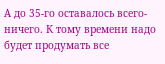А до 35-го оставалось всего-ничего. К тому времени надо будет продумать все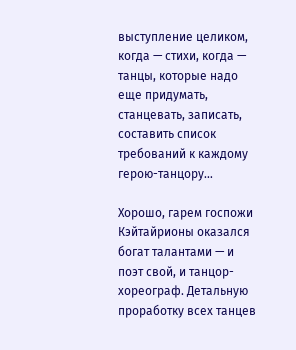выступление целиком, когда — стихи, когда — танцы, которые надо еще придумать, станцевать, записать, составить список требований к каждому герою-танцору…

Хорошо, гарем госпожи Кэйтайрионы оказался богат талантами — и поэт свой, и танцор-хореограф. Детальную проработку всех танцев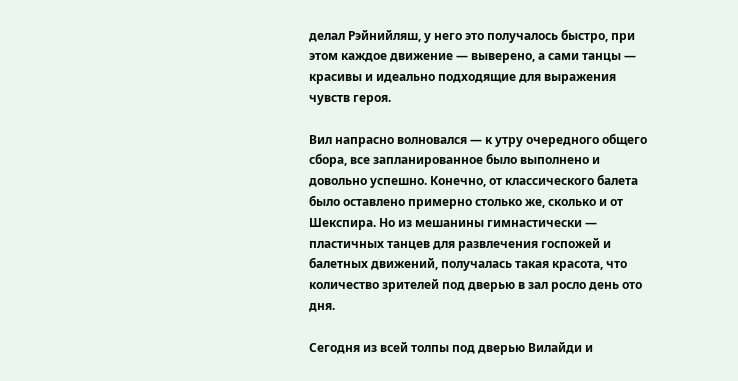делал Рэйнийляш, у него это получалось быстро, при этом каждое движение — выверено, а сами танцы — красивы и идеально подходящие для выражения чувств героя.

Вил напрасно волновался — к утру очередного общего сбора, все запланированное было выполнено и довольно успешно. Конечно, от классического балета было оставлено примерно столько же, сколько и от Шекспира. Но из мешанины гимнастически — пластичных танцев для развлечения госпожей и балетных движений, получалась такая красота, что количество зрителей под дверью в зал росло день ото дня.

Сегодня из всей толпы под дверью Вилайди и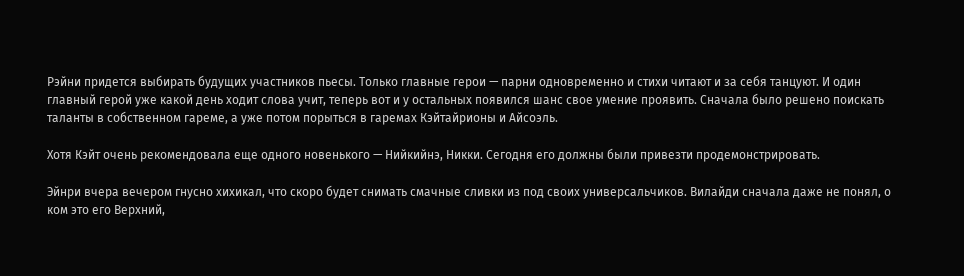Рэйни придется выбирать будущих участников пьесы. Только главные герои — парни одновременно и стихи читают и за себя танцуют. И один главный герой уже какой день ходит слова учит, теперь вот и у остальных появился шанс свое умение проявить. Сначала было решено поискать таланты в собственном гареме, а уже потом порыться в гаремах Кэйтайрионы и Айсоэль.

Хотя Кэйт очень рекомендовала еще одного новенького — Нийкийнэ, Никки. Сегодня его должны были привезти продемонстрировать.

Эйнри вчера вечером гнусно хихикал, что скоро будет снимать смачные сливки из под своих универсальчиков. Вилайди сначала даже не понял, о ком это его Верхний,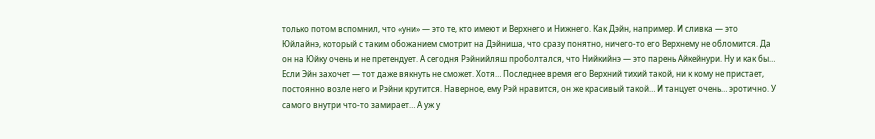только потом вспомнил, что «уни» — это те, кто имеют и Верхнего и Нижнего. Как Дэйн, например. И сливка — это Юйлайнэ, который с таким обожанием смотрит на Дэйниша, что сразу понятно, ничего-то его Верхнему не обломится. Да он на Юйку очень и не претендует. А сегодня Рэйнийляш проболтался, что Нийкийнэ — это парень Айкейнури. Ну и как бы… Если Эйн захочет — тот даже вякнуть не сможет. Хотя… Последнее время его Верхний тихий такой, ни к кому не пристает, постоянно возле него и Рэйни крутится. Наверное, ему Рэй нравится, он же красивый такой… И танцует очень… эротично. У самого внутри что-то замирает… А уж у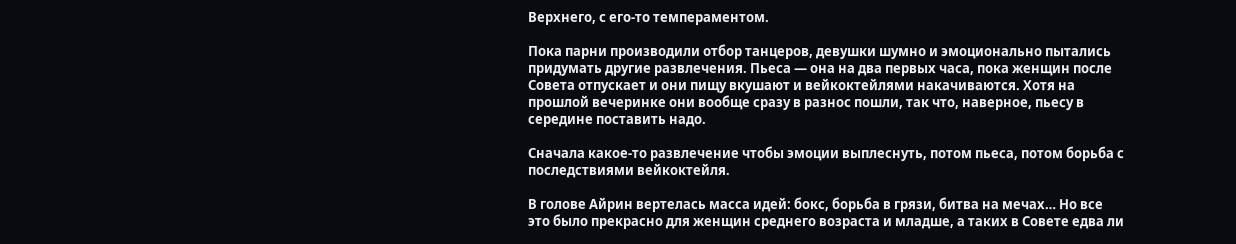Верхнего, с его-то темпераментом.

Пока парни производили отбор танцеров, девушки шумно и эмоционально пытались придумать другие развлечения. Пьеса — она на два первых часа, пока женщин после Совета отпускает и они пищу вкушают и вейкоктейлями накачиваются. Хотя на прошлой вечеринке они вообще сразу в разнос пошли, так что, наверное, пьесу в середине поставить надо.

Сначала какое-то развлечение чтобы эмоции выплеснуть, потом пьеса, потом борьба с последствиями вейкоктейля.

В голове Айрин вертелась масса идей: бокс, борьба в грязи, битва на мечах… Но все это было прекрасно для женщин среднего возраста и младше, а таких в Совете едва ли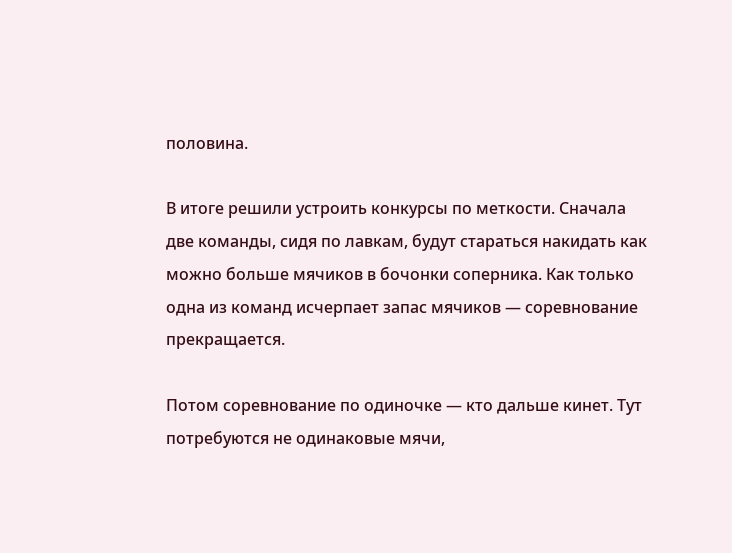половина.

В итоге решили устроить конкурсы по меткости. Сначала две команды, сидя по лавкам, будут стараться накидать как можно больше мячиков в бочонки соперника. Как только одна из команд исчерпает запас мячиков — соревнование прекращается.

Потом соревнование по одиночке — кто дальше кинет. Тут потребуются не одинаковые мячи,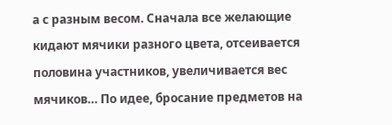а с разным весом. Сначала все желающие кидают мячики разного цвета, отсеивается половина участников, увеличивается вес мячиков… По идее, бросание предметов на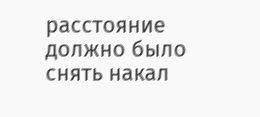расстояние должно было снять накал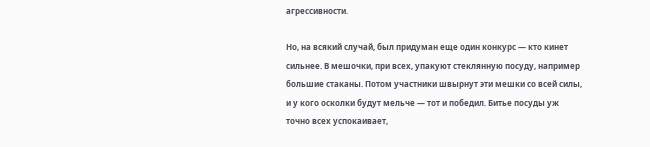агрессивности.

Но, на всякий случай, был придуман еще один конкурс — кто кинет сильнее. В мешочки, при всех, упакуют стеклянную посуду, например большие стаканы. Потом участники швырнут эти мешки со всей силы, и у кого осколки будут мельче — тот и победил. Битье посуды уж точно всех успокаивает,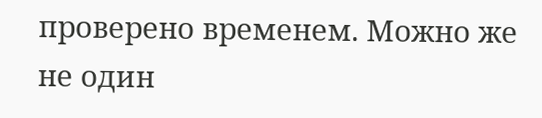проверено временем. Можно же не один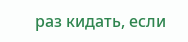раз кидать, если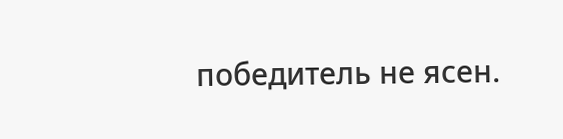победитель не ясен.